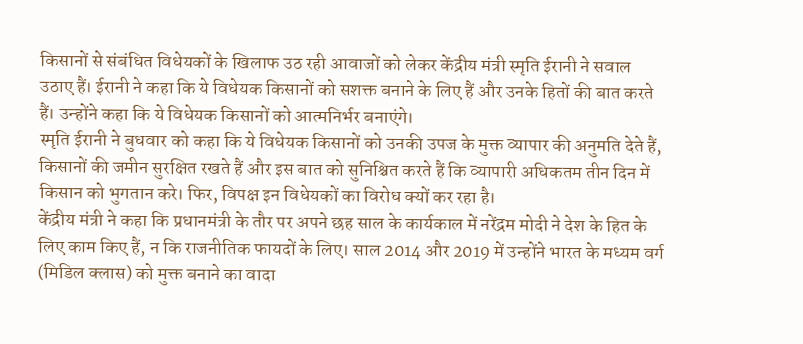किसानों से संबंधित विधेयकों के खिलाफ उठ रही आवाजों को लेकर केंद्रीय मंत्री स्मृति ईरानी ने सवाल उठाए हैं। ईरानी ने कहा कि ये विधेयक किसानों को सशक्त बनाने के लिए हैं और उनके हितों की बात करते हैं। उन्होंने कहा कि ये विधेयक किसानों को आत्मनिर्भर बनाएंगे।
स्मृति ईरानी ने बुधवार को कहा कि ये विधेयक किसानों को उनकी उपज के मुक्त व्यापार की अनुमति देते हैं, किसानों की जमीन सुरक्षित रखते हैं और इस बात को सुनिश्चित करते हैं कि व्यापारी अधिकतम तीन दिन में किसान को भुगतान करे। फिर, विपक्ष इन विधेयकों का विरोध क्यों कर रहा है।
केंद्रीय मंत्री ने कहा कि प्रधानमंत्री के तौर पर अपने छह साल के कार्यकाल में नरेंद्रम मोदी ने देश के हित के लिए काम किए हैं, न कि राजनीतिक फायदों के लिए। साल 2014 और 2019 में उन्होंने भारत के मध्यम वर्ग (मिडिल क्लास) को मुक्त बनाने का वादा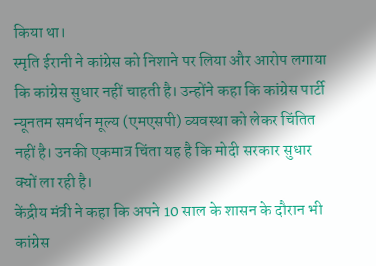किया था।
स्मृति ईरानी ने कांग्रेस को निशाने पर लिया और आरोप लगाया कि कांग्रेस सुधार नहीं चाहती है। उन्होंने कहा कि कांग्रेस पार्टी न्यूनतम समर्थन मूल्य (एमएसपी) व्यवस्था को लेकर चिंतित नहीं है। उनकी एकमात्र चिंता यह है कि मोदी सरकार सुधार क्यों ला रही है।
केंद्रीय मंत्री ने कहा कि अपने 10 साल के शासन के दौरान भी कांग्रेस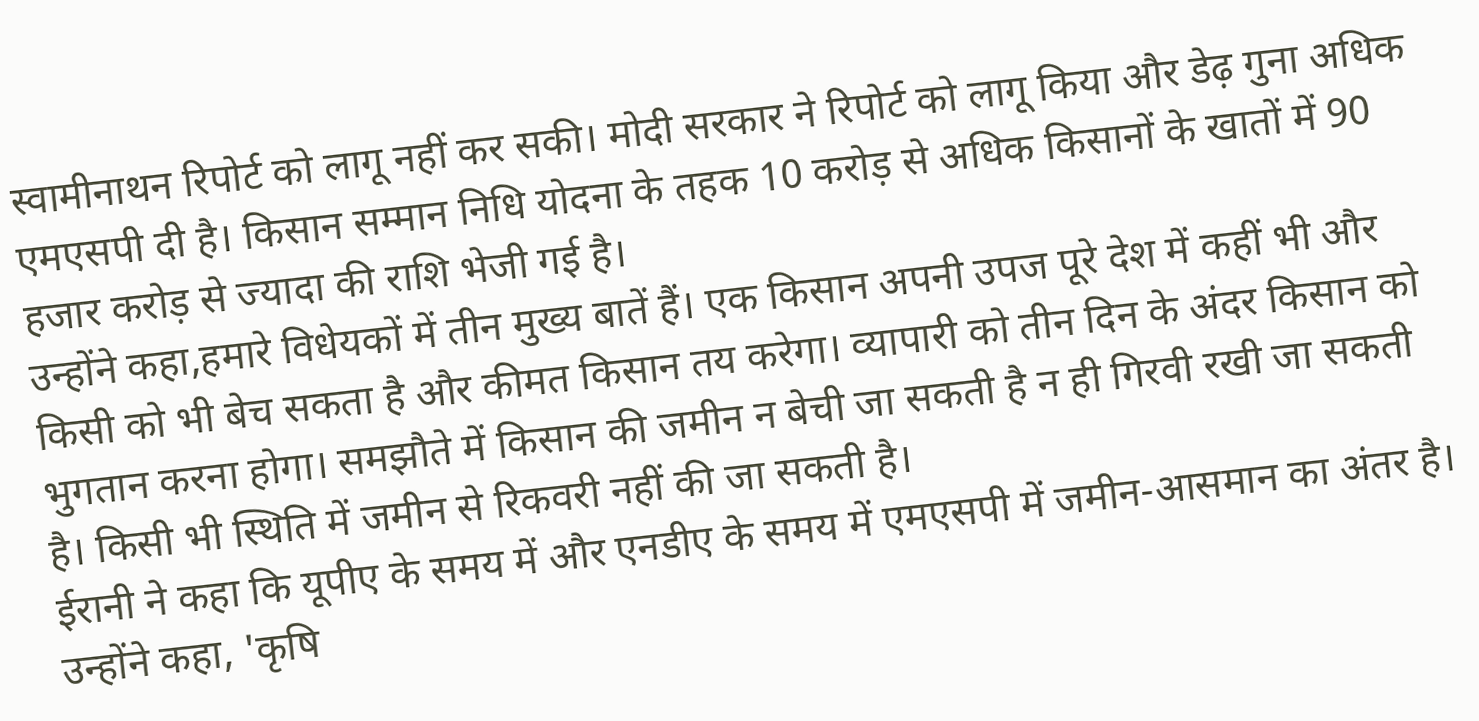स्वामीनाथन रिपोर्ट को लागू नहीं कर सकी। मोदी सरकार ने रिपोर्ट को लागू किया और डेढ़ गुना अधिक एमएसपी दी है। किसान सम्मान निधि योदना के तहक 10 करोड़ से अधिक किसानों के खातों में 90 हजार करोड़ से ज्यादा की राशि भेजी गई है।
उन्होंने कहा,हमारे विधेयकों में तीन मुख्य बातें हैं। एक किसान अपनी उपज पूरे देश में कहीं भी और किसी को भी बेच सकता है और कीमत किसान तय करेगा। व्यापारी को तीन दिन के अंदर किसान को भुगतान करना होगा। समझौते में किसान की जमीन न बेची जा सकती है न ही गिरवी रखी जा सकती है। किसी भी स्थिति में जमीन से रिकवरी नहीं की जा सकती है।
ईरानी ने कहा कि यूपीए के समय में और एनडीए के समय में एमएसपी में जमीन-आसमान का अंतर है। उन्होंने कहा, 'कृषि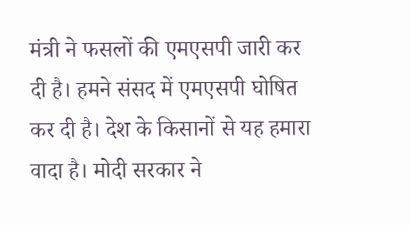मंत्री ने फसलों की एमएसपी जारी कर दी है। हमने संसद में एमएसपी घोषित कर दी है। देश के किसानों से यह हमारा वादा है। मोदी सरकार ने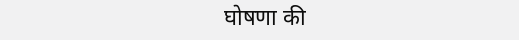घोषणा की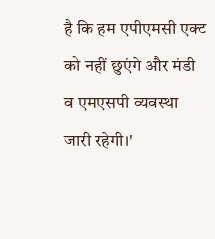है कि हम एपीएमसी एक्ट को नहीं छुएंगे और मंडी व एमएसपी व्यवस्था जारी रहेगी।'